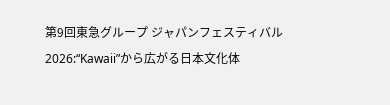第9回東急グループ ジャパンフェスティバル 2026:“Kawaii”から広がる日本文化体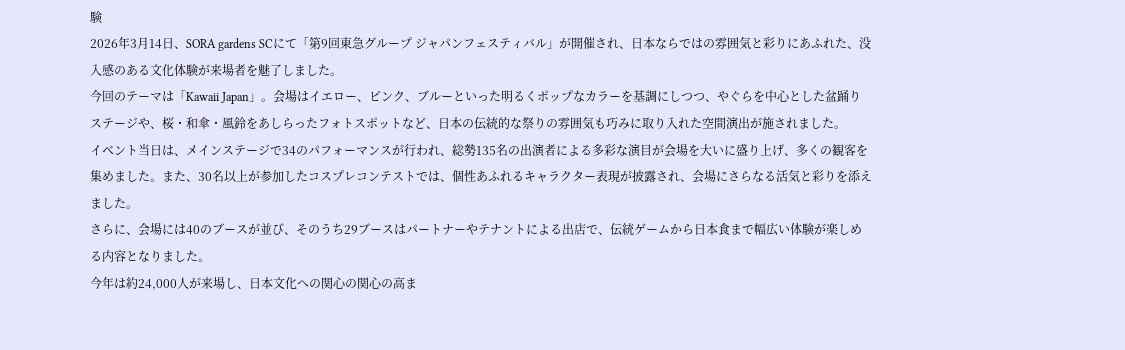験
2026年3月14日、SORA gardens SCにて「第9回東急グループ ジャパンフェスティバル」が開催され、日本ならではの雰囲気と彩りにあふれた、没入感のある文化体験が来場者を魅了しました。
今回のテーマは「Kawaii Japan」。会場はイエロー、ピンク、ブルーといった明るくポップなカラーを基調にしつつ、やぐらを中心とした盆踊りステージや、桜・和傘・風鈴をあしらったフォトスポットなど、日本の伝統的な祭りの雰囲気も巧みに取り入れた空間演出が施されました。
イベント当日は、メインステージで34のパフォーマンスが行われ、総勢135名の出演者による多彩な演目が会場を大いに盛り上げ、多くの観客を集めました。また、30名以上が参加したコスプレコンテストでは、個性あふれるキャラクター表現が披露され、会場にさらなる活気と彩りを添えました。
さらに、会場には40のブースが並び、そのうち29ブースはパートナーやテナントによる出店で、伝統ゲームから日本食まで幅広い体験が楽しめる内容となりました。
今年は約24,000人が来場し、日本文化への関心の関心の高ま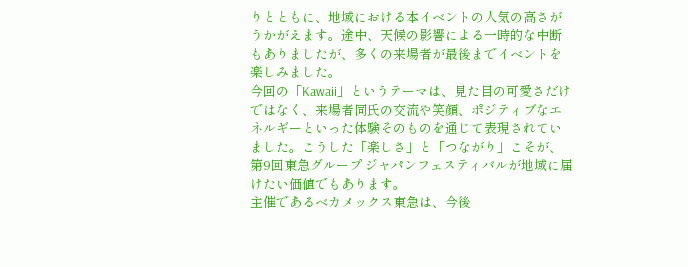りとともに、地域における本イベントの人気の高さがうかがえます。途中、天候の影響による一時的な中断もありましたが、多くの来場者が最後までイベントを楽しみました。
今回の「Kawaii」というテーマは、見た目の可愛さだけではなく、来場者同氏の交流や笑顔、ポジティブなエネルギーといった体験そのものを通じて表現されていました。こうした「楽しさ」と「つながり」こそが、第9回東急グループ ジャパンフェスティバルが地域に届けたい価値でもあります。
主催であるベカメックス東急は、今後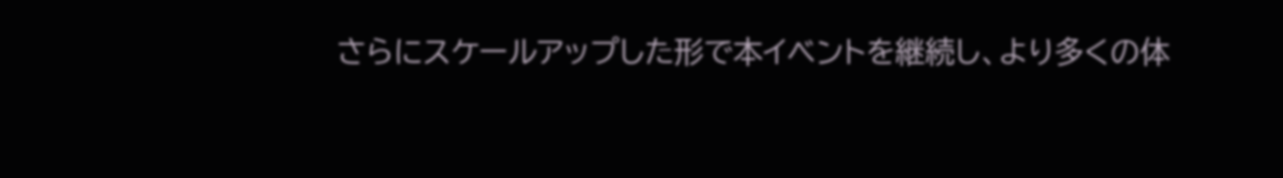さらにスケールアップした形で本イベントを継続し、より多くの体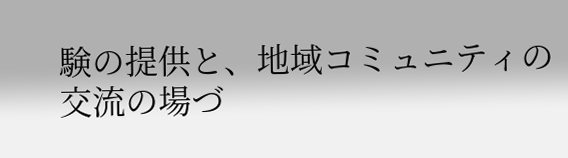験の提供と、地域コミュニティの交流の場づ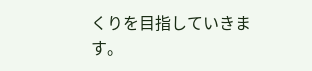くりを目指していきます。